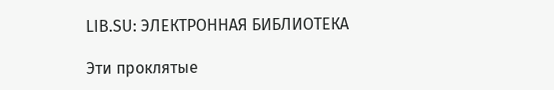LIB.SU: ЭЛЕКТРОННАЯ БИБЛИОТЕКА

Эти проклятые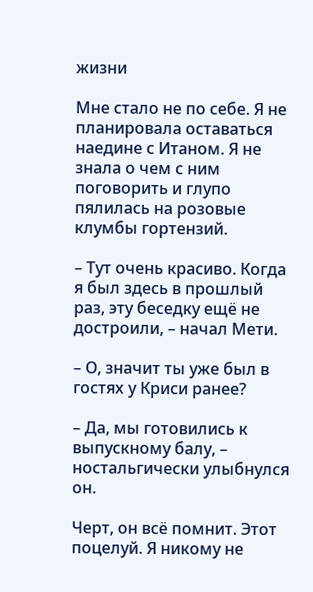жизни

Мне стало не по себе. Я не планировала оставаться наедине с Итаном. Я не знала о чем с ним поговорить и глупо пялилась на розовые клумбы гортензий.

– Тут очень красиво. Когда я был здесь в прошлый раз, эту беседку ещё не достроили, – начал Мети.

– О, значит ты уже был в гостях у Криси ранее?

– Да, мы готовились к выпускному балу, – ностальгически улыбнулся он.

Черт, он всё помнит. Этот поцелуй. Я никому не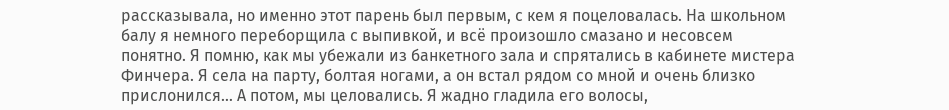рассказывала, но именно этот парень был первым, с кем я поцеловалась. На школьном балу я немного переборщила с выпивкой, и всё произошло смазано и несовсем понятно. Я помню, как мы убежали из банкетного зала и спрятались в кабинете мистера Финчера. Я села на парту, болтая ногами, а он встал рядом со мной и очень близко прислонился… А потом, мы целовались. Я жадно гладила его волосы,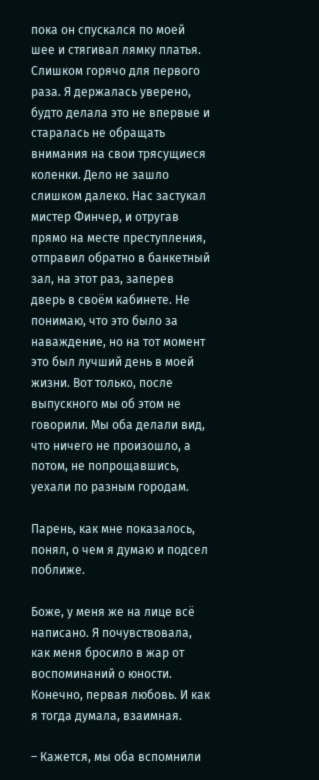пока он спускался по моей шее и стягивал лямку платья. Слишком горячо для первого раза. Я держалась уверено, будто делала это не впервые и старалась не обращать внимания на свои трясущиеся коленки. Дело не зашло слишком далеко. Нас застукал мистер Финчер, и отругав прямо на месте преступления, отправил обратно в банкетный зал, на этот раз, заперев дверь в своём кабинете. Не понимаю, что это было за наваждение, но на тот момент это был лучший день в моей жизни. Вот только, после выпускного мы об этом не говорили. Мы оба делали вид, что ничего не произошло, а потом, не попрощавшись, уехали по разным городам.

Парень, как мне показалось, понял, о чем я думаю и подсел поближе.

Боже, у меня же на лице всё написано. Я почувствовала, как меня бросило в жар от воспоминаний о юности. Конечно, первая любовь. И как я тогда думала, взаимная.

– Кажется, мы оба вспомнили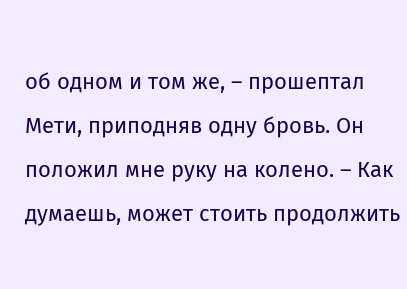об одном и том же, – прошептал Мети, приподняв одну бровь. Он положил мне руку на колено. – Как думаешь, может стоить продолжить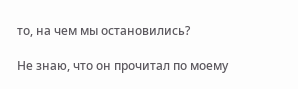то, на чем мы остановились?

Не знаю, что он прочитал по моему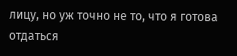лицу, но уж точно не то, что я готова отдаться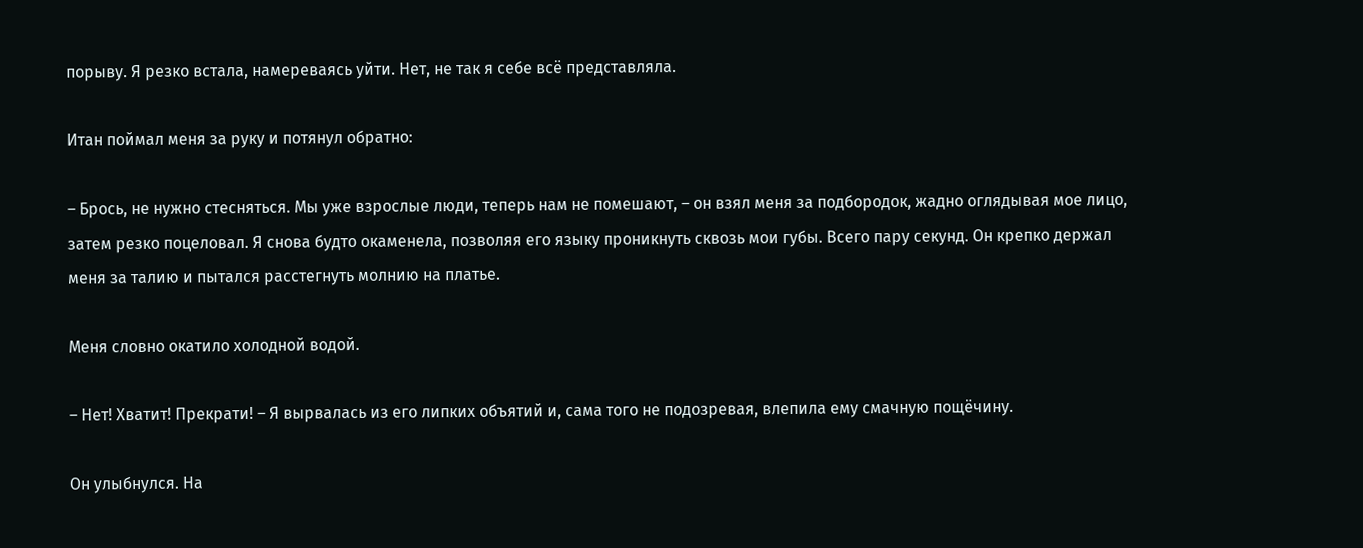порыву. Я резко встала, намереваясь уйти. Нет, не так я себе всё представляла.

Итан поймал меня за руку и потянул обратно:

– Брось, не нужно стесняться. Мы уже взрослые люди, теперь нам не помешают, – он взял меня за подбородок, жадно оглядывая мое лицо, затем резко поцеловал. Я снова будто окаменела, позволяя его языку проникнуть сквозь мои губы. Всего пару секунд. Он крепко держал меня за талию и пытался расстегнуть молнию на платье.

Меня словно окатило холодной водой.

– Нет! Хватит! Прекрати! – Я вырвалась из его липких объятий и, сама того не подозревая, влепила ему смачную пощёчину.

Он улыбнулся. На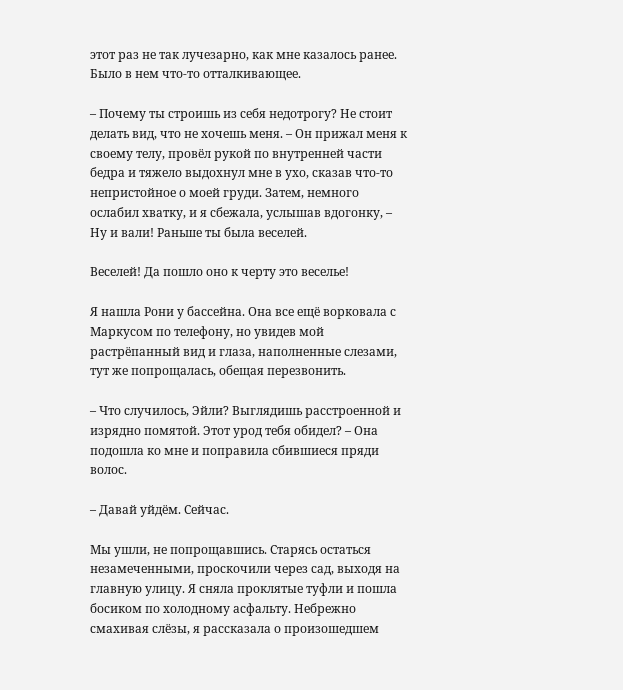этот раз не так лучезарно, как мне казалось ранее. Было в нем что‑то отталкивающее.

– Почему ты строишь из себя недотрогу? Не стоит делать вид, что не хочешь меня. – Он прижал меня к своему телу, провёл рукой по внутренней части бедра и тяжело выдохнул мне в ухо, сказав что‑то непристойное о моей груди. Затем, немного ослабил хватку, и я сбежала, услышав вдогонку, – Ну и вали! Раньше ты была веселей.

Веселей! Да пошло оно к черту это веселье!

Я нашла Рони у бассейна. Она все ещё ворковала с Маркусом по телефону, но увидев мой растрёпанный вид и глаза, наполненные слезами, тут же попрощалась, обещая перезвонить.

– Что случилось, Эйли? Выглядишь расстроенной и изрядно помятой. Этот урод тебя обидел? – Она подошла ко мне и поправила сбившиеся пряди волос.

– Давай уйдём. Сейчас.

Мы ушли, не попрощавшись. Старясь остаться незамеченными, проскочили через сад, выходя на главную улицу. Я сняла проклятые туфли и пошла босиком по холодному асфальту. Небрежно смахивая слёзы, я рассказала о произошедшем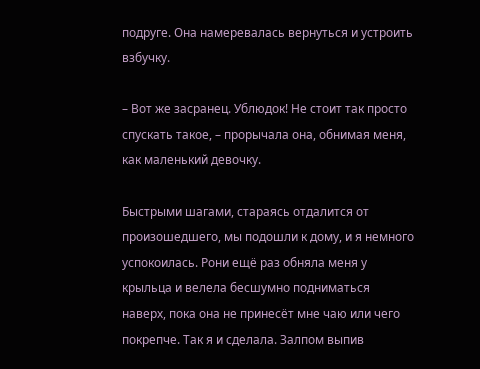подруге. Она намеревалась вернуться и устроить взбучку.

– Вот же засранец. Ублюдок! Не стоит так просто спускать такое, – прорычала она, обнимая меня, как маленький девочку.

Быстрыми шагами, стараясь отдалится от произошедшего, мы подошли к дому, и я немного успокоилась. Рони ещё раз обняла меня у крыльца и велела бесшумно подниматься наверх, пока она не принесёт мне чаю или чего покрепче. Так я и сделала. Залпом выпив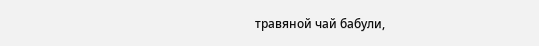травяной чай бабули,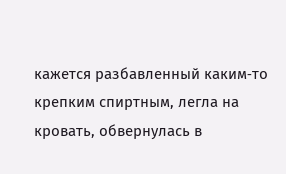кажется разбавленный каким‑то крепким спиртным, легла на кровать, обвернулась в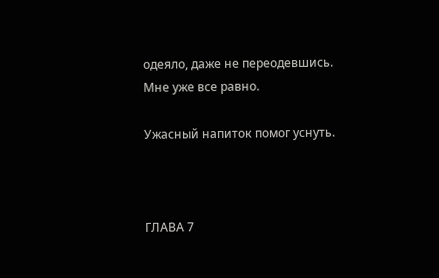одеяло, даже не переодевшись. Мне уже все равно.

Ужасный напиток помог уснуть.



ГЛАВА 7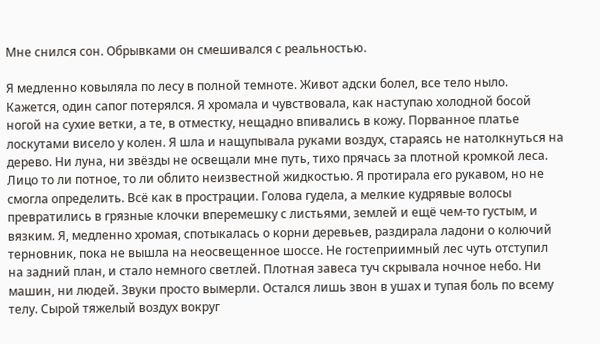Мне снился сон. Обрывками он смешивался с реальностью.

Я медленно ковыляла по лесу в полной темноте. Живот адски болел, все тело ныло. Кажется, один сапог потерялся. Я хромала и чувствовала, как наступаю холодной босой ногой на сухие ветки, а те, в отместку, нещадно впивались в кожу. Порванное платье лоскутами висело у колен. Я шла и нащупывала руками воздух, стараясь не натолкнуться на дерево. Ни луна, ни звёзды не освещали мне путь, тихо прячась за плотной кромкой леса. Лицо то ли потное, то ли облито неизвестной жидкостью. Я протирала его рукавом, но не смогла определить. Всё как в прострации. Голова гудела, а мелкие кудрявые волосы превратились в грязные клочки вперемешку с листьями, землей и ещё чем‑то густым, и вязким. Я, медленно хромая, спотыкалась о корни деревьев, раздирала ладони о колючий терновник, пока не вышла на неосвещенное шоссе. Не гостеприимный лес чуть отступил на задний план, и стало немного светлей. Плотная завеса туч скрывала ночное небо. Ни машин, ни людей. Звуки просто вымерли. Остался лишь звон в ушах и тупая боль по всему телу. Сырой тяжелый воздух вокруг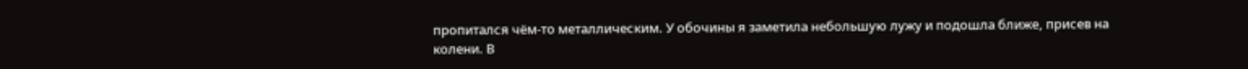пропитался чём‑то металлическим. У обочины я заметила небольшую лужу и подошла ближе, присев на колени. В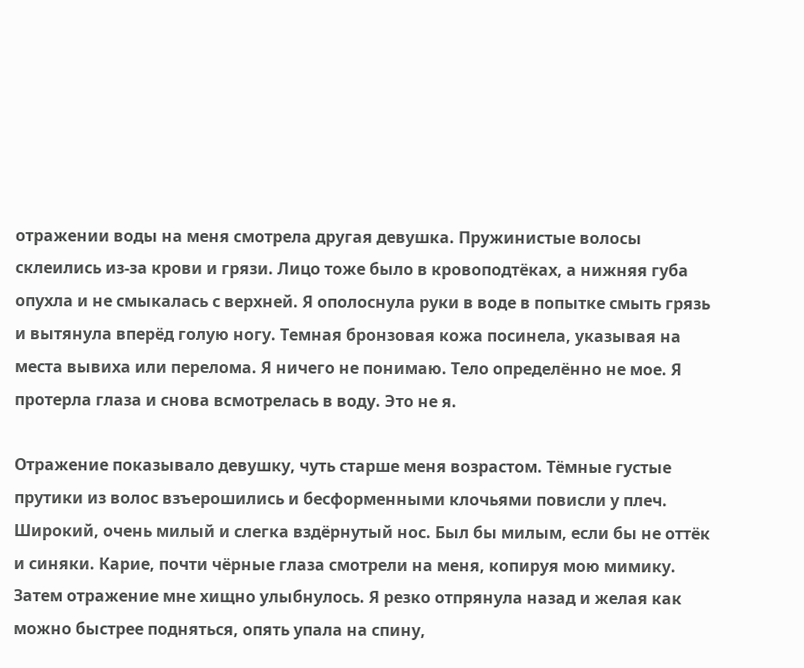отражении воды на меня смотрела другая девушка. Пружинистые волосы склеились из‑за крови и грязи. Лицо тоже было в кровоподтёках, а нижняя губа опухла и не смыкалась с верхней. Я ополоснула руки в воде в попытке смыть грязь и вытянула вперёд голую ногу. Темная бронзовая кожа посинела, указывая на места вывиха или перелома. Я ничего не понимаю. Тело определённо не мое. Я протерла глаза и снова всмотрелась в воду. Это не я.

Отражение показывало девушку, чуть старше меня возрастом. Тёмные густые прутики из волос взъерошились и бесформенными клочьями повисли у плеч. Широкий, очень милый и слегка вздёрнутый нос. Был бы милым, если бы не оттёк и синяки. Карие, почти чёрные глаза смотрели на меня, копируя мою мимику. Затем отражение мне хищно улыбнулось. Я резко отпрянула назад и желая как можно быстрее подняться, опять упала на спину,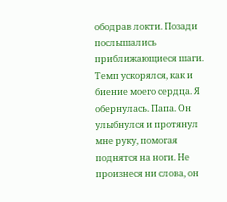ободрав локти. Позади послышались приближающиеся шаги. Темп ускорялся, как и биение моего сердца. Я обернулась. Папа. Он улыбнулся и протянул мне руку, помогая поднятся на ноги. Не произнеся ни слова, он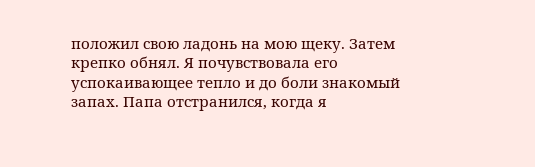положил свою ладонь на мою щеку. Затем крепко обнял. Я почувствовала его успокаивающее тепло и до боли знакомый запах. Папа отстранился, когда я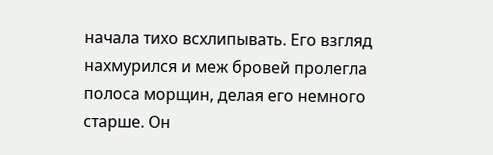начала тихо всхлипывать. Его взгляд нахмурился и меж бровей пролегла полоса морщин, делая его немного старше. Он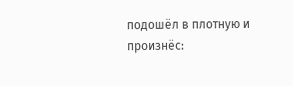подошёл в плотную и произнёс: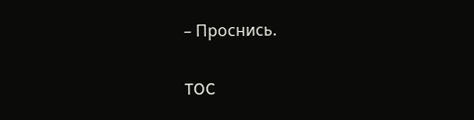– Проснись.

TOC